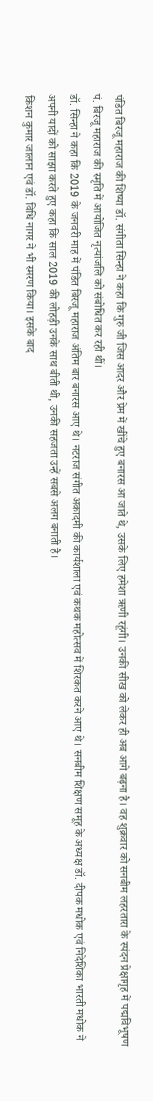पंडित बिरजू महाराज की शिष्या डॉ. संगीता सिन्हा ने कहा कि गुरु जी जिस आदर और प्रेम में खींचे हुए बनारस आ जाते थे, उसके लिए हमेशा ऋणी रहूंगी। उनकी सीख को लेकर ही अब आगे बढ़ना है। वह शुक्रवार को सनबीम लहरतारा के स्पंदन प्रेक्षागृह में पद्मविभूषण पं. बिरजू महाराज की स्मृति में आयोजित नृत्यांजलि को संबोधित कर रही थीं।
डॉ. सिन्हा ने कहा कि 2019 के जनवरी माह में पंडित बिरजू महाराज अंतिम बार बनारस आए थे। नटराज संगीत अकादमी की कार्यशाला एवं कथक महोत्सव में शिरकत करने आए थे। सनबीम शिक्षण समूह के अध्यक्ष डॉ. दीपक मधोक एवं निदेशिका भारती मधोक ने अपनी यादों को साझा करते हुए कहा कि साल 2019 की लोहड़ी उनके साथ बीती थी, उनकी सहजता उन्हें सबसे अलग बनाती है।
किशन कुमार जालान एवं डॉ. विधि नागर ने भी स्मरण किया। इसके बाद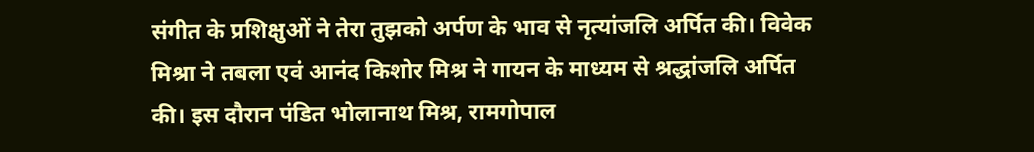संगीत के प्रशिक्षुओं ने तेरा तुझको अर्पण के भाव से नृत्यांजलि अर्पित की। विवेक मिश्रा ने तबला एवं आनंद किशोर मिश्र ने गायन के माध्यम से श्रद्धांजलि अर्पित की। इस दौरान पंडित भोलानाथ मिश्र, रामगोपाल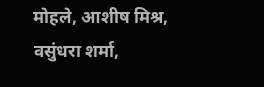मोहले, आशीष मिश्र, वसुंधरा शर्मा,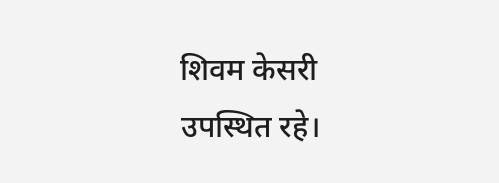शिवम केसरी उपस्थित रहे।